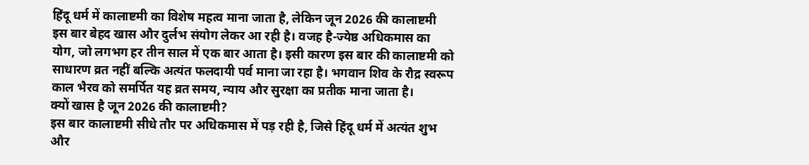हिंदू धर्म में कालाष्टमी का विशेष महत्व माना जाता है, लेकिन जून 2026 की कालाष्टमी इस बार बेहद खास और दुर्लभ संयोग लेकर आ रही है। वजह है-ज्येष्ठ अधिकमास का योग, जो लगभग हर तीन साल में एक बार आता है। इसी कारण इस बार की कालाष्टमी को साधारण व्रत नहीं बल्कि अत्यंत फलदायी पर्व माना जा रहा है। भगवान शिव के रौद्र स्वरूप काल भैरव को समर्पित यह व्रत समय, न्याय और सुरक्षा का प्रतीक माना जाता है।
क्यों खास है जून 2026 की कालाष्टमी?
इस बार कालाष्टमी सीधे तौर पर अधिकमास में पड़ रही है, जिसे हिंदू धर्म में अत्यंत शुभ और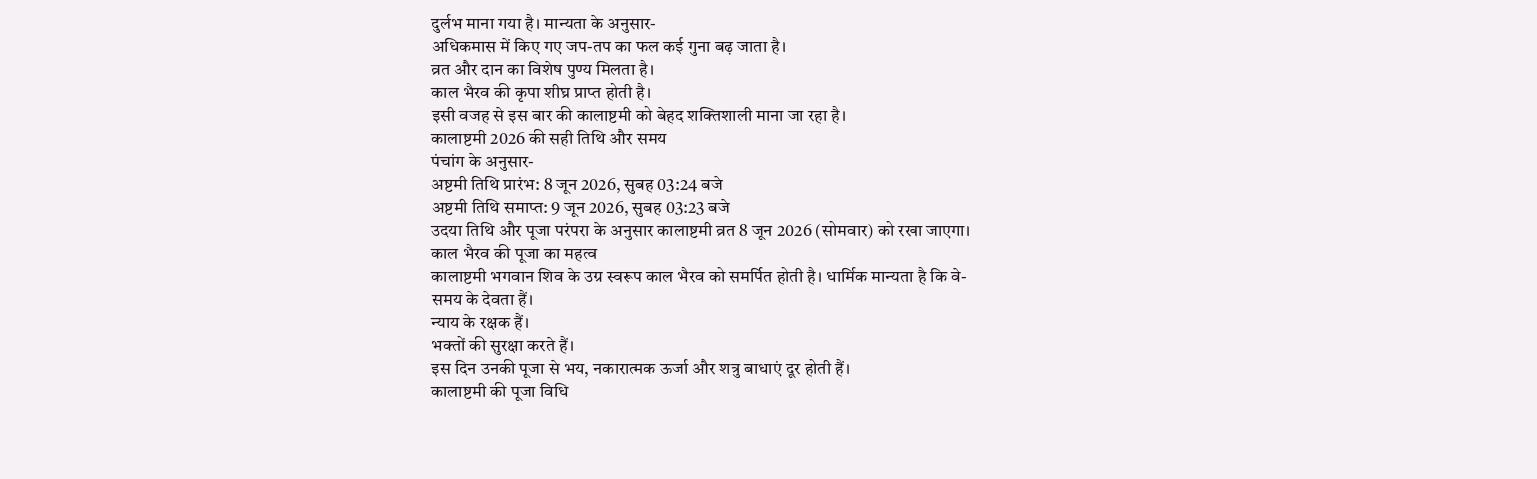दुर्लभ माना गया है। मान्यता के अनुसार-
अधिकमास में किए गए जप-तप का फल कई गुना बढ़ जाता है।
व्रत और दान का विशेष पुण्य मिलता है।
काल भैरव की कृपा शीघ्र प्राप्त होती है।
इसी वजह से इस बार की कालाष्टमी को बेहद शक्तिशाली माना जा रहा है।
कालाष्टमी 2026 की सही तिथि और समय
पंचांग के अनुसार-
अष्टमी तिथि प्रारंभ: 8 जून 2026, सुबह 03:24 बजे
अष्टमी तिथि समाप्त: 9 जून 2026, सुबह 03:23 बजे
उदया तिथि और पूजा परंपरा के अनुसार कालाष्टमी व्रत 8 जून 2026 (सोमवार) को रखा जाएगा।
काल भैरव की पूजा का महत्व
कालाष्टमी भगवान शिव के उग्र स्वरूप काल भैरव को समर्पित होती है। धार्मिक मान्यता है कि वे-
समय के देवता हैं।
न्याय के रक्षक हैं।
भक्तों की सुरक्षा करते हैं।
इस दिन उनकी पूजा से भय, नकारात्मक ऊर्जा और शत्रु बाधाएं दूर होती हैं।
कालाष्टमी की पूजा विधि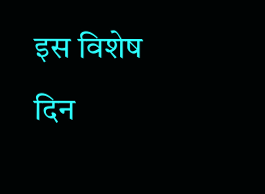इस विशेष दिन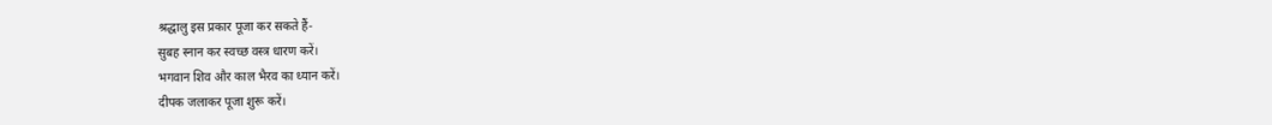श्रद्धालु इस प्रकार पूजा कर सकते हैं-
सुबह स्नान कर स्वच्छ वस्त्र धारण करें।
भगवान शिव और काल भैरव का ध्यान करें।
दीपक जलाकर पूजा शुरू करें।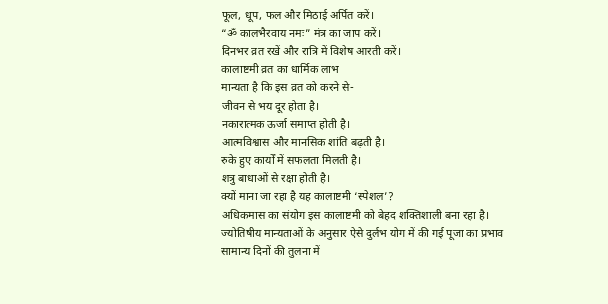फूल, धूप, फल और मिठाई अर्पित करें।
“ॐ कालभैरवाय नमः” मंत्र का जाप करें।
दिनभर व्रत रखें और रात्रि में विशेष आरती करें।
कालाष्टमी व्रत का धार्मिक लाभ
मान्यता है कि इस व्रत को करने से-
जीवन से भय दूर होता है।
नकारात्मक ऊर्जा समाप्त होती है।
आत्मविश्वास और मानसिक शांति बढ़ती है।
रुके हुए कार्यों में सफलता मिलती है।
शत्रु बाधाओं से रक्षा होती है।
क्यों माना जा रहा है यह कालाष्टमी ‘स्पेशल’?
अधिकमास का संयोग इस कालाष्टमी को बेहद शक्तिशाली बना रहा है। ज्योतिषीय मान्यताओं के अनुसार ऐसे दुर्लभ योग में की गई पूजा का प्रभाव सामान्य दिनों की तुलना में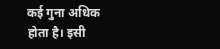कई गुना अधिक होता है। इसी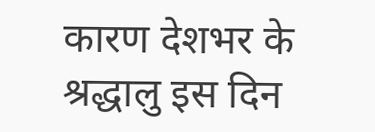कारण देशभर के श्रद्धालु इस दिन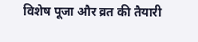विशेष पूजा और व्रत की तैयारी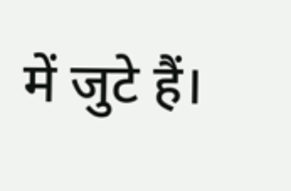में जुटे हैं।